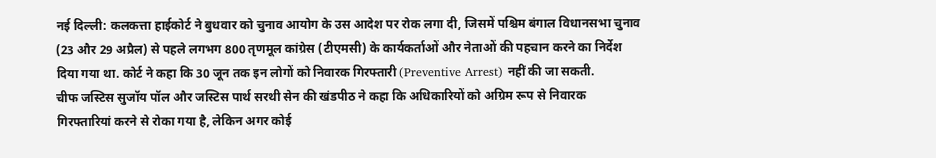नई दिल्ली: कलकत्ता हाईकोर्ट ने बुधवार को चुनाव आयोग के उस आदेश पर रोक लगा दी, जिसमें पश्चिम बंगाल विधानसभा चुनाव (23 और 29 अप्रैल) से पहले लगभग 800 तृणमूल कांग्रेस (टीएमसी) के कार्यकर्ताओं और नेताओं की पहचान करने का निर्देश दिया गया था. कोर्ट ने कहा कि 30 जून तक इन लोगों को निवारक गिरफ्तारी (Preventive Arrest) नहीं की जा सकती.
चीफ जस्टिस सुजॉय पॉल और जस्टिस पार्थ सरथी सेन की खंडपीठ ने कहा कि अधिकारियों को अग्रिम रूप से निवारक गिरफ्तारियां करने से रोका गया है, लेकिन अगर कोई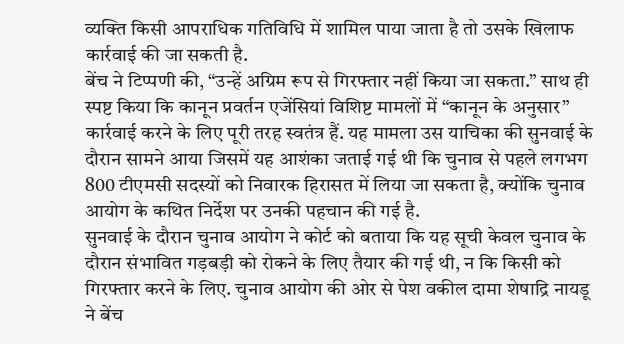व्यक्ति किसी आपराधिक गतिविधि में शामिल पाया जाता है तो उसके खिलाफ कार्रवाई की जा सकती है.
बेंच ने टिप्पणी की, “उन्हें अग्रिम रूप से गिरफ्तार नहीं किया जा सकता.” साथ ही स्पष्ट किया कि कानून प्रवर्तन एजेंसियां विशिष्ट मामलों में “कानून के अनुसार” कार्रवाई करने के लिए पूरी तरह स्वतंत्र हैं. यह मामला उस याचिका की सुनवाई के दौरान सामने आया जिसमें यह आशंका जताई गई थी कि चुनाव से पहले लगभग 800 टीएमसी सदस्यों को निवारक हिरासत में लिया जा सकता है, क्योंकि चुनाव आयोग के कथित निर्देश पर उनकी पहचान की गई है.
सुनवाई के दौरान चुनाव आयोग ने कोर्ट को बताया कि यह सूची केवल चुनाव के दौरान संभावित गड़बड़ी को रोकने के लिए तैयार की गई थी, न कि किसी को गिरफ्तार करने के लिए. चुनाव आयोग की ओर से पेश वकील दामा शेषाद्रि नायडू ने बेंच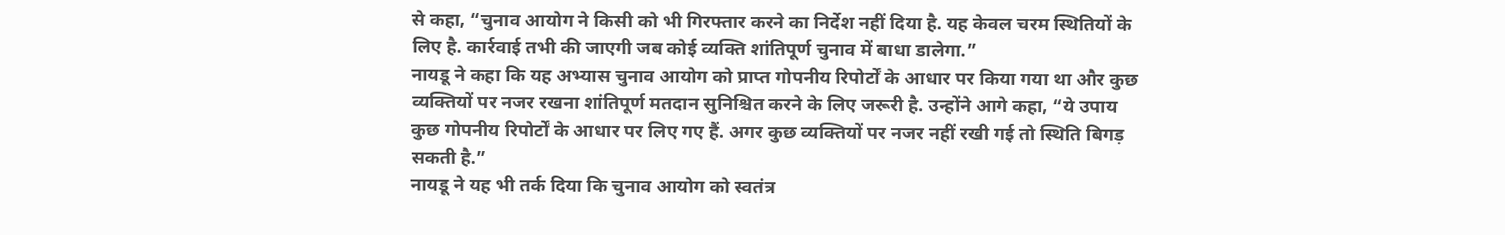से कहा, “चुनाव आयोग ने किसी को भी गिरफ्तार करने का निर्देश नहीं दिया है. यह केवल चरम स्थितियों के लिए है. कार्रवाई तभी की जाएगी जब कोई व्यक्ति शांतिपूर्ण चुनाव में बाधा डालेगा.”
नायडू ने कहा कि यह अभ्यास चुनाव आयोग को प्राप्त गोपनीय रिपोर्टों के आधार पर किया गया था और कुछ व्यक्तियों पर नजर रखना शांतिपूर्ण मतदान सुनिश्चित करने के लिए जरूरी है. उन्होंने आगे कहा, “ये उपाय कुछ गोपनीय रिपोर्टों के आधार पर लिए गए हैं. अगर कुछ व्यक्तियों पर नजर नहीं रखी गई तो स्थिति बिगड़ सकती है.”
नायडू ने यह भी तर्क दिया कि चुनाव आयोग को स्वतंत्र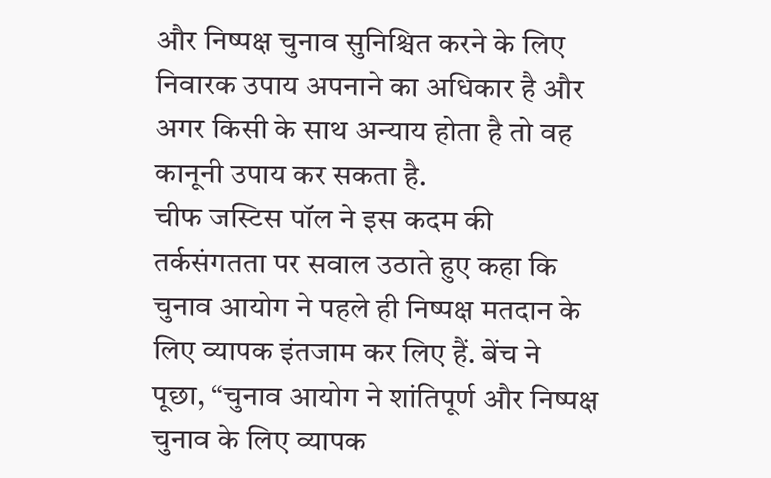और निष्पक्ष चुनाव सुनिश्चित करने के लिए निवारक उपाय अपनाने का अधिकार है और अगर किसी के साथ अन्याय होता है तो वह कानूनी उपाय कर सकता है.
चीफ जस्टिस पॉल ने इस कदम की तर्कसंगतता पर सवाल उठाते हुए कहा कि चुनाव आयोग ने पहले ही निष्पक्ष मतदान के लिए व्यापक इंतजाम कर लिए हैं. बेंच ने पूछा, “चुनाव आयोग ने शांतिपूर्ण और निष्पक्ष चुनाव के लिए व्यापक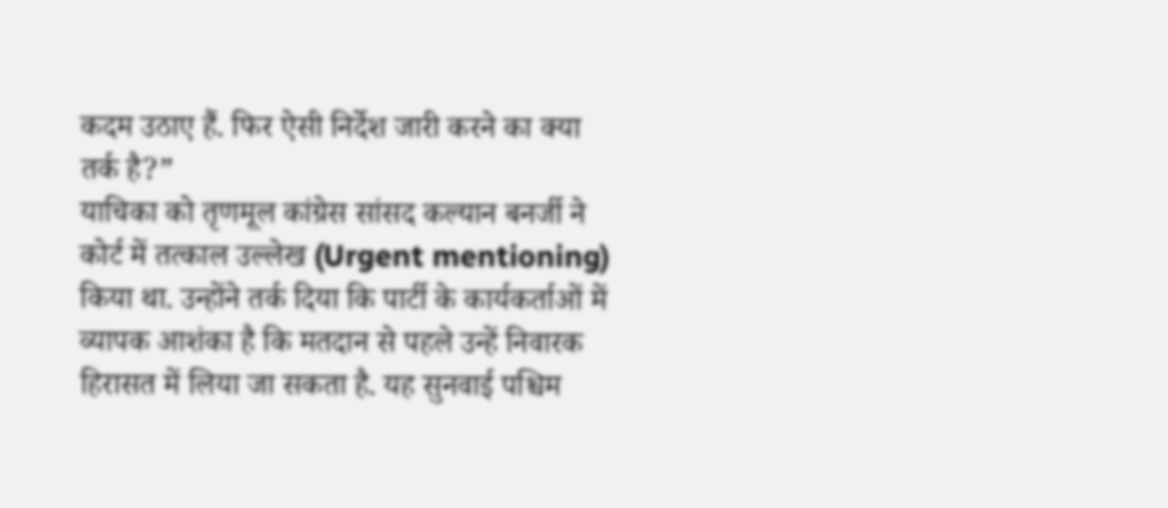कदम उठाए हैं. फिर ऐसी निर्देश जारी करने का क्या तर्क है?”
याचिका को तृणमूल कांग्रेस सांसद कल्यान बनर्जी ने कोर्ट में तत्काल उल्लेख (Urgent mentioning) किया था. उन्होंने तर्क दिया कि पार्टी के कार्यकर्ताओं में व्यापक आशंका है कि मतदान से पहले उन्हें निवारक हिरासत में लिया जा सकता है. यह सुनवाई पश्चिम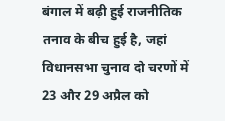बंगाल में बढ़ी हुई राजनीतिक तनाव के बीच हुई है, जहां विधानसभा चुनाव दो चरणों में 23 और 29 अप्रैल को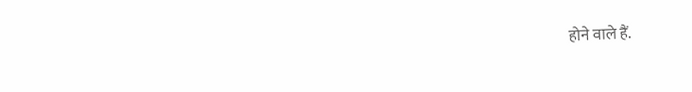होने वाले हैं.